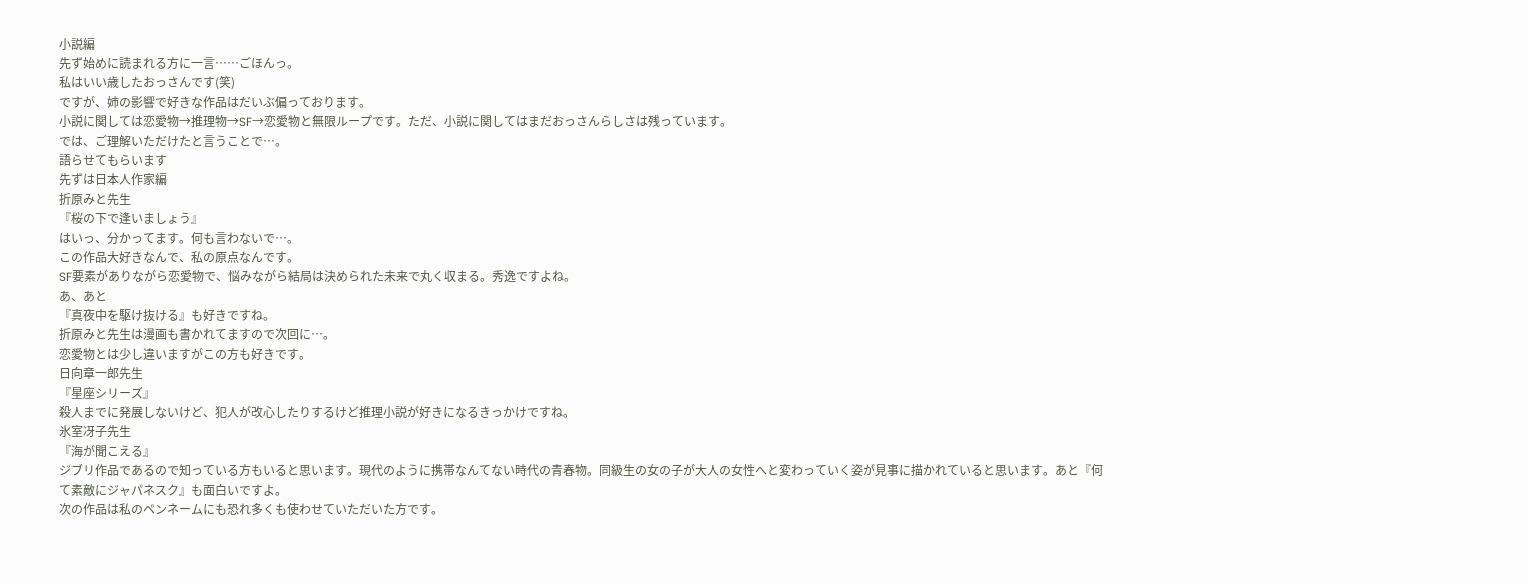小説編
先ず始めに読まれる方に一言……ごほんっ。
私はいい歳したおっさんです(笑)
ですが、姉の影響で好きな作品はだいぶ偏っております。
小説に関しては恋愛物→推理物→SF→恋愛物と無限ループです。ただ、小説に関してはまだおっさんらしさは残っています。
では、ご理解いただけたと言うことで…。
語らせてもらいます
先ずは日本人作家編
折原みと先生
『桜の下で逢いましょう』
はいっ、分かってます。何も言わないで…。
この作品大好きなんで、私の原点なんです。
SF要素がありながら恋愛物で、悩みながら結局は決められた未来で丸く収まる。秀逸ですよね。
あ、あと
『真夜中を駆け抜ける』も好きですね。
折原みと先生は漫画も書かれてますので次回に…。
恋愛物とは少し違いますがこの方も好きです。
日向章一郎先生
『星座シリーズ』
殺人までに発展しないけど、犯人が改心したりするけど推理小説が好きになるきっかけですね。
氷室冴子先生
『海が聞こえる』
ジブリ作品であるので知っている方もいると思います。現代のように携帯なんてない時代の青春物。同級生の女の子が大人の女性へと変わっていく姿が見事に描かれていると思います。あと『何て素敵にジャパネスク』も面白いですよ。
次の作品は私のペンネームにも恐れ多くも使わせていただいた方です。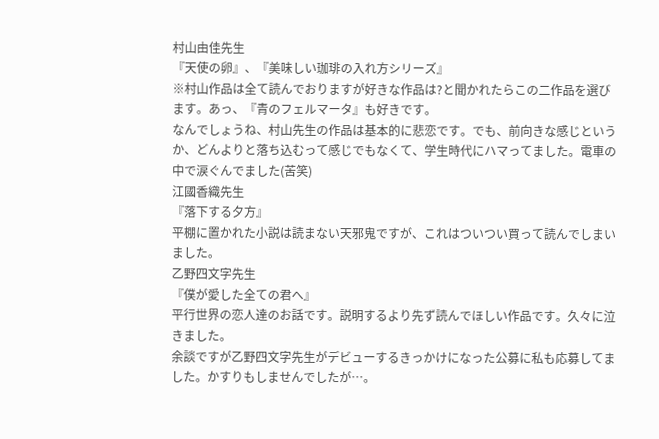村山由佳先生
『天使の卵』、『美味しい珈琲の入れ方シリーズ』
※村山作品は全て読んでおりますが好きな作品は?と聞かれたらこの二作品を選びます。あっ、『青のフェルマータ』も好きです。
なんでしょうね、村山先生の作品は基本的に悲恋です。でも、前向きな感じというか、どんよりと落ち込むって感じでもなくて、学生時代にハマってました。電車の中で涙ぐんでました(苦笑)
江國香織先生
『落下する夕方』
平棚に置かれた小説は読まない天邪鬼ですが、これはついつい買って読んでしまいました。
乙野四文字先生
『僕が愛した全ての君へ』
平行世界の恋人達のお話です。説明するより先ず読んでほしい作品です。久々に泣きました。
余談ですが乙野四文字先生がデビューするきっかけになった公募に私も応募してました。かすりもしませんでしたが…。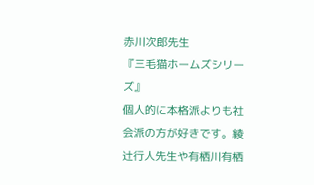赤川次郎先生
『三毛猫ホームズシリーズ』
個人的に本格派よりも社会派の方が好きです。綾辻行人先生や有栖川有栖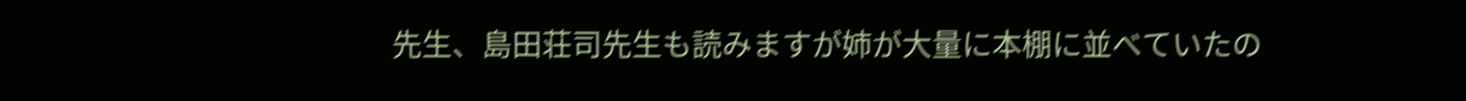先生、島田荘司先生も読みますが姉が大量に本棚に並べていたの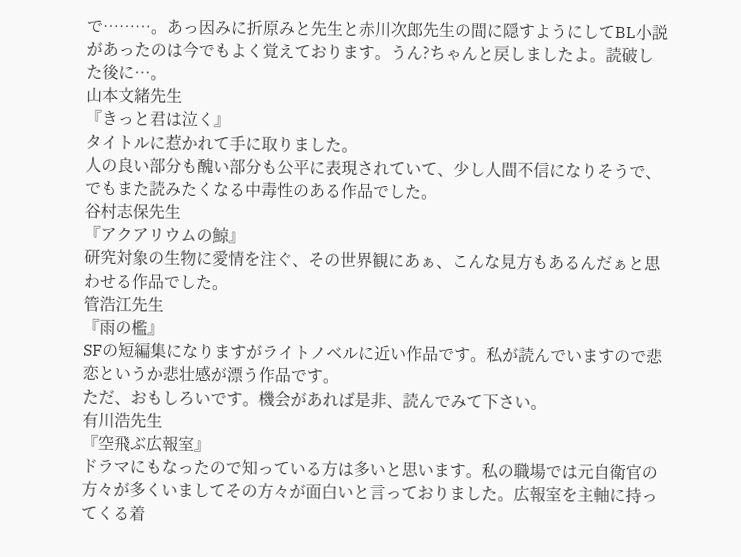で………。あっ因みに折原みと先生と赤川次郎先生の間に隠すようにしてBL小説があったのは今でもよく覚えております。うん?ちゃんと戻しましたよ。読破した後に…。
山本文緒先生
『きっと君は泣く』
タイトルに惹かれて手に取りました。
人の良い部分も醜い部分も公平に表現されていて、少し人間不信になりそうで、でもまた読みたくなる中毒性のある作品でした。
谷村志保先生
『アクアリウムの鯨』
研究対象の生物に愛情を注ぐ、その世界観にあぁ、こんな見方もあるんだぁと思わせる作品でした。
管浩江先生
『雨の檻』
SFの短編集になりますがライトノベルに近い作品です。私が読んでいますので悲恋というか悲壮感が漂う作品です。
ただ、おもしろいです。機会があれば是非、読んでみて下さい。
有川浩先生
『空飛ぶ広報室』
ドラマにもなったので知っている方は多いと思います。私の職場では元自衛官の方々が多くいましてその方々が面白いと言っておりました。広報室を主軸に持ってくる着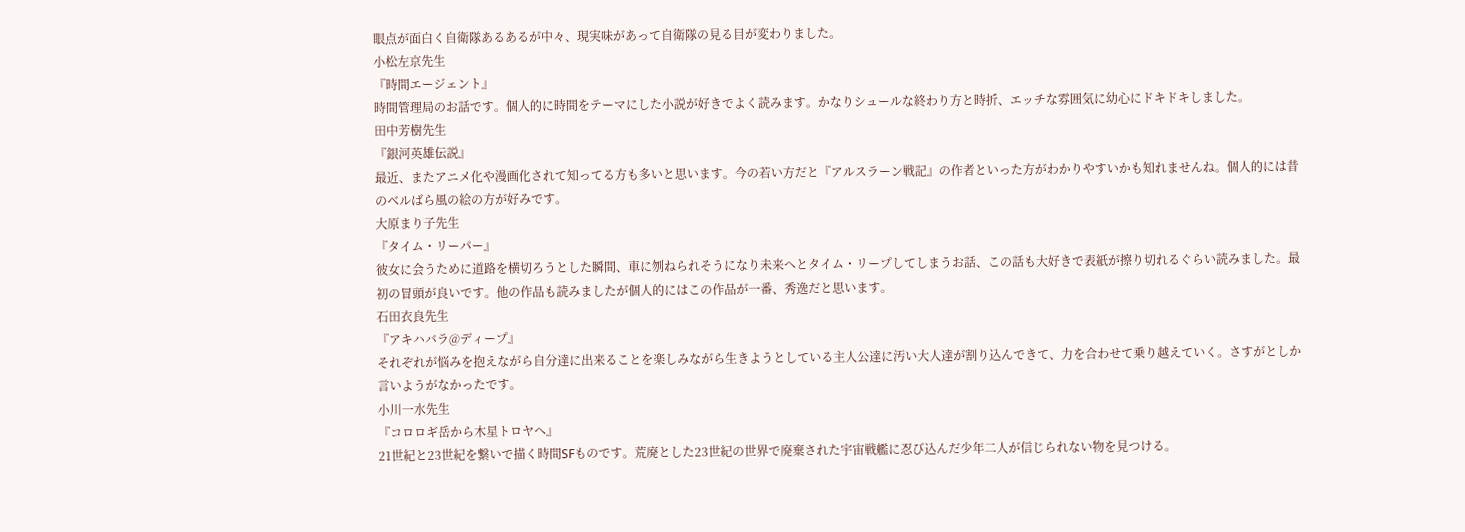眼点が面白く自衛隊あるあるが中々、現実味があって自衛隊の見る目が変わりました。
小松左京先生
『時間エージェント』
時間管理局のお話です。個人的に時間をテーマにした小説が好きでよく読みます。かなりシュールな終わり方と時折、エッチな雰囲気に幼心にドキドキしました。
田中芳樹先生
『銀河英雄伝説』
最近、またアニメ化や漫画化されて知ってる方も多いと思います。今の若い方だと『アルスラーン戦記』の作者といった方がわかりやすいかも知れませんね。個人的には昔のベルばら風の絵の方が好みです。
大原まり子先生
『タイム・リーパー』
彼女に会うために道路を横切ろうとした瞬間、車に刎ねられそうになり未来へとタイム・リープしてしまうお話、この話も大好きで表紙が擦り切れるぐらい読みました。最初の冒頭が良いです。他の作品も読みましたが個人的にはこの作品が一番、秀逸だと思います。
石田衣良先生
『アキハバラ@ディープ』
それぞれが悩みを抱えながら自分達に出来ることを楽しみながら生きようとしている主人公達に汚い大人達が割り込んできて、力を合わせて乗り越えていく。さすがとしか言いようがなかったです。
小川一水先生
『コロロギ岳から木星トロヤへ』
21世紀と23世紀を繋いで描く時間SFものです。荒廃とした23世紀の世界で廃棄された宇宙戦艦に忍び込んだ少年二人が信じられない物を見つける。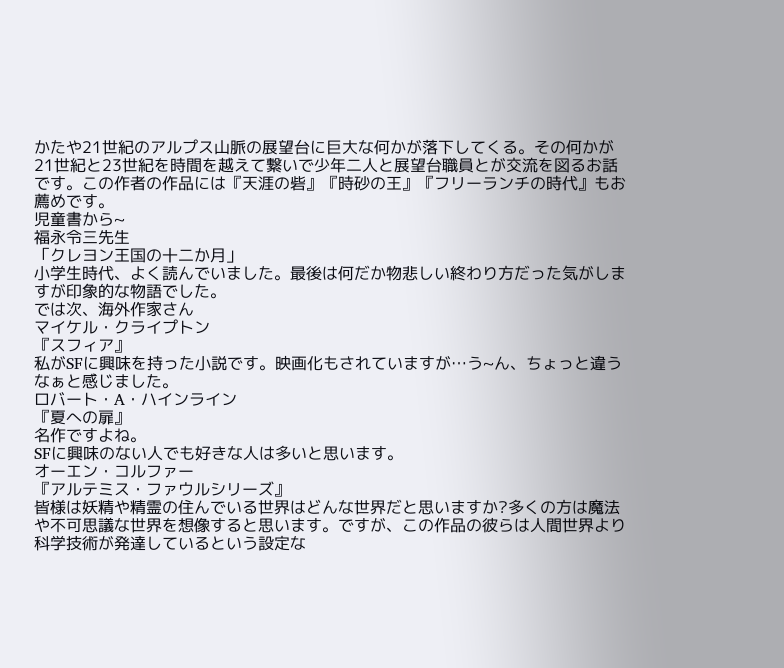かたや21世紀のアルプス山脈の展望台に巨大な何かが落下してくる。その何かが21世紀と23世紀を時間を越えて繋いで少年二人と展望台職員とが交流を図るお話です。この作者の作品には『天涯の砦』『時砂の王』『フリーランチの時代』もお薦めです。
児童書から~
福永令三先生
「クレヨン王国の十二か月」
小学生時代、よく読んでいました。最後は何だか物悲しい終わり方だった気がしますが印象的な物語でした。
では次、海外作家さん
マイケル・クライプトン
『スフィア』
私がSFに興味を持った小説です。映画化もされていますが…う~ん、ちょっと違うなぁと感じました。
ロバート・A・ハインライン
『夏への扉』
名作ですよね。
SFに興味のない人でも好きな人は多いと思います。
オーエン・コルファー
『アルテミス・ファウルシリーズ』
皆様は妖精や精霊の住んでいる世界はどんな世界だと思いますか?多くの方は魔法や不可思議な世界を想像すると思います。ですが、この作品の彼らは人間世界より科学技術が発達しているという設定な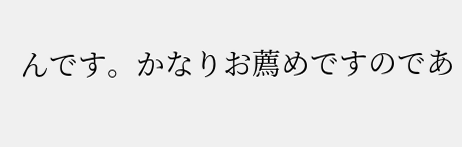んです。かなりお薦めですのであ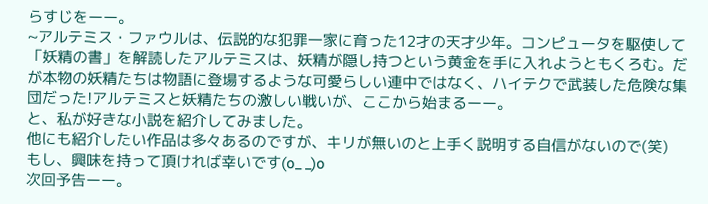らすじをーー。
~アルテミス・ファウルは、伝説的な犯罪一家に育った12才の天才少年。コンピュータを駆使して「妖精の書」を解読したアルテミスは、妖精が隠し持つという黄金を手に入れようともくろむ。だが本物の妖精たちは物語に登場するような可愛らしい連中ではなく、ハイテクで武装した危険な集団だった!アルテミスと妖精たちの激しい戦いが、ここから始まるーー。
と、私が好きな小説を紹介してみました。
他にも紹介したい作品は多々あるのですが、キリが無いのと上手く説明する自信がないので(笑)
もし、興味を持って頂ければ幸いです(o_ _)o
次回予告ーー。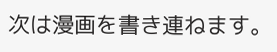次は漫画を書き連ねます。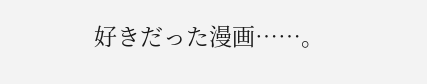好きだった漫画……。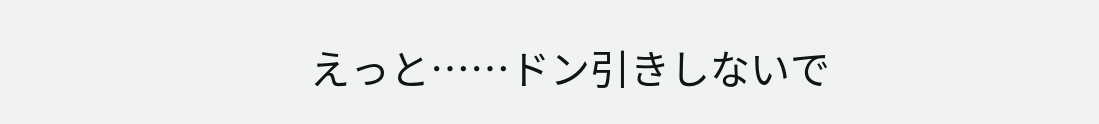えっと……ドン引きしないで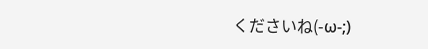くださいね(-ω-;)